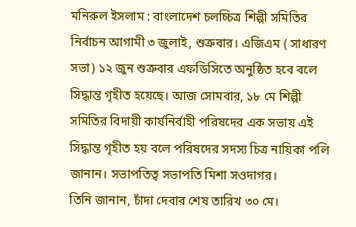মনিরুল ইসলাম : বাংলাদেশ চলচ্চিত্র শিল্পী সমিতির নির্বাচন আগামী ৩ জুলাই, শুত্রুবার। এজিএম ( সাধারণ সভা) ১২ জুন শুত্রুবার এফডিসিতে অনুষ্ঠিত হবে বলে সিদ্ধান্ত গৃহীত হয়েছে। আজ সোমবার, ১৮ মে শিল্পী সমিতির বিদায়ী কার্যনির্বাহী পরিষদের এক সভায় এই সিদ্ধান্ত গৃহীত হয় বলে পরিষদের সদস্য চিত্র নায়িকা পলি জানান। সভাপতিত্ব সভাপতি মিশা সওদাগর।
তিনি জানান, চাঁদা দেবার শেষ তারিখ ৩০ মে।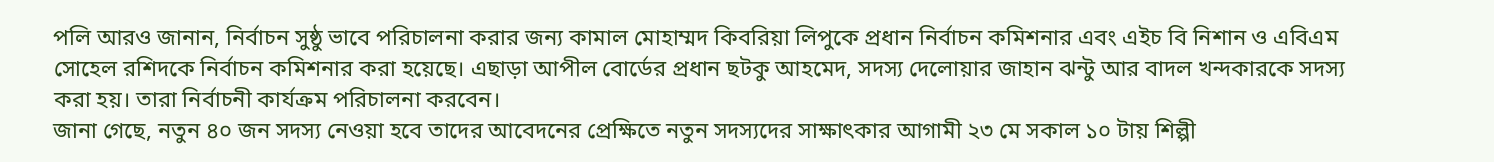পলি আরও জানান, নির্বাচন সুষ্ঠু ভাবে পরিচালনা করার জন্য কামাল মোহাম্মদ কিবরিয়া লিপুকে প্রধান নির্বাচন কমিশনার এবং এইচ বি নিশান ও এবিএম সোহেল রশিদকে নির্বাচন কমিশনার করা হয়েছে। এছাড়া আপীল বোর্ডের প্রধান ছটকু আহমেদ, সদস্য দেলোয়ার জাহান ঝন্টু আর বাদল খন্দকারকে সদস্য করা হয়। তারা নির্বাচনী কার্যক্রম পরিচালনা করবেন।
জানা গেছে, নতুন ৪০ জন সদস্য নেওয়া হবে তাদের আবেদনের প্রেক্ষিতে নতুন সদস্যদের সাক্ষাৎকার আগামী ২৩ মে সকাল ১০ টায় শিল্পী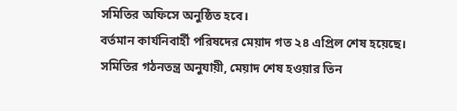সমিতির অফিসে অনুষ্ঠিত হবে।
বর্তমান কার্যনিবার্হী পরিষদের মেয়াদ গত ২৪ এপ্রিল শেষ হয়েছে। সমিতির গঠনতন্ত্র অনুযায়ী, মেয়াদ শেষ হওয়ার তিন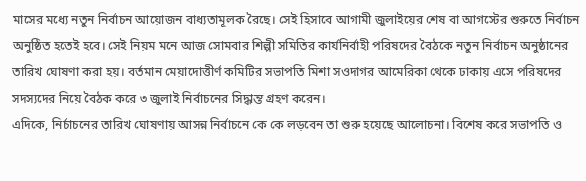মাসের মধ্যে নতুন নির্বাচন আয়োজন বাধ্যতামূলক রৈছে। সেই হিসাবে আগামী জুলাইয়ের শেষ বা আগস্টের শুরুতে নির্বাচন অনুষ্ঠিত হতেই হবে। সেই নিয়ম মনে আজ সোমবার শিল্পী সমিতির কার্যনির্বাহী পরিষদের বৈঠকে নতুন নির্বাচন অনুষ্ঠানের তারিখ ঘোষণা করা হয়। বর্তমান মেয়াদোত্তীর্ণ কমিটির সভাপতি মিশা সওদাগর আমেরিকা থেকে ঢাকায় এসে পরিষদের সদস্যদের নিয়ে বৈঠক করে ৩ জুলাই নির্বাচনের সিদ্ধান্ত গ্রহণ করেন।
এদিকে, নির্চাচনের তারিখ ঘোষণায় আসন্ন নির্বাচনে কে কে লড়বেন তা শুরু হয়েছে আলোচনা। বিশেষ করে সভাপতি ও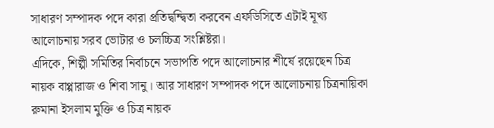সাধারণ সম্পাদক পদে কারা প্রতিদ্বন্দ্বিতা করবেন এফডিসিতে এটাই মূখ্য আলোচনায় সরব ভোটার ও চলচ্চিত্র সংশ্লিষ্টরা।
এদিকে, শিল্পী সমিতির নির্বাচনে সভাপতি পদে আলোচনার শীর্ষে রয়েছেন চিত্র নায়ক বাপ্পারাজ ও শিবা সানু। আর সাধারণ সম্পাদক পদে আলোচনায় চিত্রনায়িকা রুমানা ইসলাম মুক্তি ও চিত্র নায়ক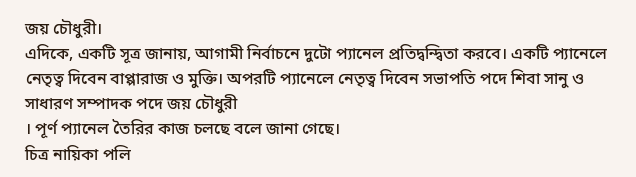জয় চৌধুরী।
এদিকে, একটি সূত্র জানায়, আগামী নির্বাচনে দুটো প্যানেল প্রতিদ্বন্দ্বিতা করবে। একটি প্যানেলে নেতৃত্ব দিবেন বাপ্পারাজ ও মুক্তি। অপরটি প্যানেলে নেতৃত্ব দিবেন সভাপতি পদে শিবা সানু ও সাধারণ সম্পাদক পদে জয় চৌধুরী
। পূর্ণ প্যানেল তৈরির কাজ চলছে বলে জানা গেছে।
চিত্র নায়িকা পলি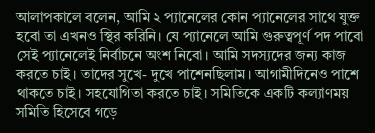আলাপকালে বলেন, আমি ২ প্যানেলের কোন প্যানেলের সাথে যুক্ত হবো তা এখনও স্থির করিনি। যে প্যানেলে আমি গুরুত্বপূর্ণ পদ পাবো সেই প্যানেলেই নির্বাচনে অংশ নিবো। আমি সদস্যদের জন্য কাজ করতে চাই। তাদের সুখে- দুখে পাশেনছিলাম। আগামীদিনেও পাশে থাকতে চাই। সহযোগিতা করতে চাই। সমিতিকে একটি কল্যাণময় সমিতি হিসেবে গড়ে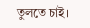তুলতে চাই।